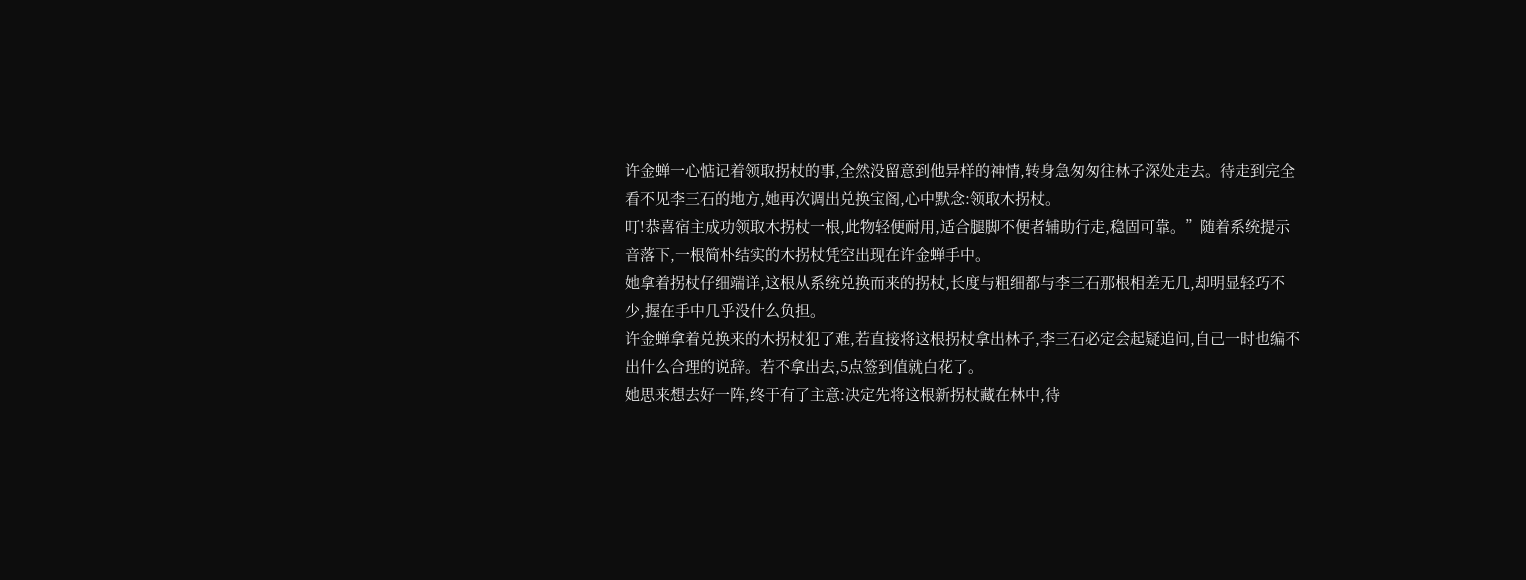许金蝉一心惦记着领取拐杖的事,全然没留意到他异样的神情,转身急匆匆往林子深处走去。待走到完全看不见李三石的地方,她再次调出兑换宝阁,心中默念:领取木拐杖。
叮!恭喜宿主成功领取木拐杖一根,此物轻便耐用,适合腿脚不便者辅助行走,稳固可靠。”随着系统提示音落下,一根简朴结实的木拐杖凭空出现在许金蝉手中。
她拿着拐杖仔细端详,这根从系统兑换而来的拐杖,长度与粗细都与李三石那根相差无几,却明显轻巧不少,握在手中几乎没什么负担。
许金蝉拿着兑换来的木拐杖犯了难,若直接将这根拐杖拿出林子,李三石必定会起疑追问,自己一时也编不出什么合理的说辞。若不拿出去,5点签到值就白花了。
她思来想去好一阵,终于有了主意:决定先将这根新拐杖藏在林中,待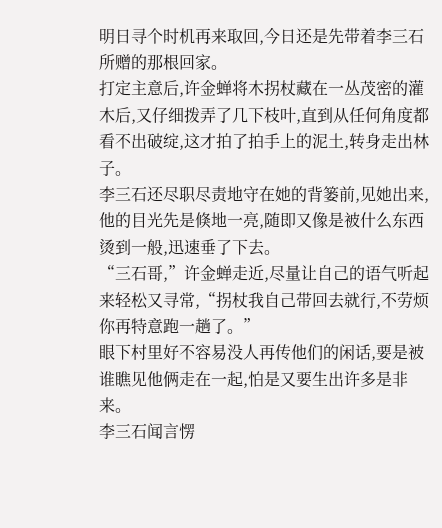明日寻个时机再来取回,今日还是先带着李三石所赠的那根回家。
打定主意后,许金蝉将木拐杖藏在一丛茂密的灌木后,又仔细拨弄了几下枝叶,直到从任何角度都看不出破绽,这才拍了拍手上的泥土,转身走出林子。
李三石还尽职尽责地守在她的背篓前,见她出来,他的目光先是倏地一亮,随即又像是被什么东西烫到一般,迅速垂了下去。
“三石哥,”许金蝉走近,尽量让自己的语气听起来轻松又寻常,“拐杖我自己带回去就行,不劳烦你再特意跑一趟了。”
眼下村里好不容易没人再传他们的闲话,要是被谁瞧见他俩走在一起,怕是又要生出许多是非来。
李三石闻言愣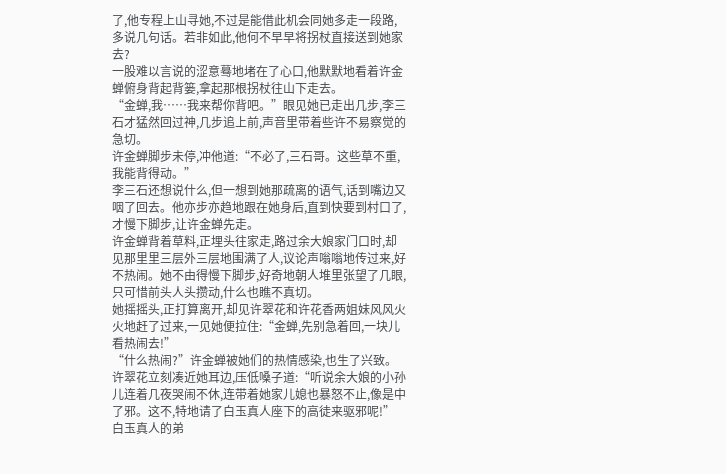了,他专程上山寻她,不过是能借此机会同她多走一段路,多说几句话。若非如此,他何不早早将拐杖直接送到她家去?
一股难以言说的涩意蓦地堵在了心口,他默默地看着许金蝉俯身背起背篓,拿起那根拐杖往山下走去。
“金蝉,我……我来帮你背吧。”眼见她已走出几步,李三石才猛然回过神,几步追上前,声音里带着些许不易察觉的急切。
许金蝉脚步未停,冲他道:“不必了,三石哥。这些草不重,我能背得动。”
李三石还想说什么,但一想到她那疏离的语气,话到嘴边又咽了回去。他亦步亦趋地跟在她身后,直到快要到村口了,才慢下脚步,让许金蝉先走。
许金蝉背着草料,正埋头往家走,路过余大娘家门口时,却见那里里三层外三层地围满了人,议论声嗡嗡地传过来,好不热闹。她不由得慢下脚步,好奇地朝人堆里张望了几眼,只可惜前头人头攒动,什么也瞧不真切。
她摇摇头,正打算离开,却见许翠花和许花香两姐妹风风火火地赶了过来,一见她便拉住:“金蝉,先别急着回,一块儿看热闹去!”
“什么热闹?”许金蝉被她们的热情感染,也生了兴致。
许翠花立刻凑近她耳边,压低嗓子道:“听说余大娘的小孙儿连着几夜哭闹不休,连带着她家儿媳也暴怒不止,像是中了邪。这不,特地请了白玉真人座下的高徒来驱邪呢!”
白玉真人的弟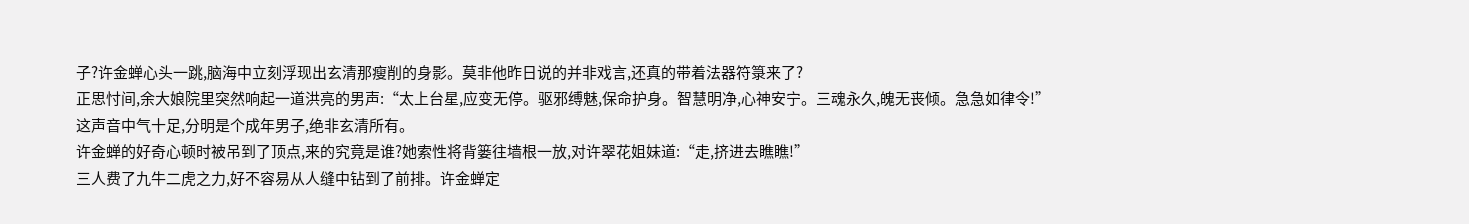子?许金蝉心头一跳,脑海中立刻浮现出玄清那瘦削的身影。莫非他昨日说的并非戏言,还真的带着法器符箓来了?
正思忖间,余大娘院里突然响起一道洪亮的男声:“太上台星,应变无停。驱邪缚魅,保命护身。智慧明净,心神安宁。三魂永久,魄无丧倾。急急如律令!”
这声音中气十足,分明是个成年男子,绝非玄清所有。
许金蝉的好奇心顿时被吊到了顶点,来的究竟是谁?她索性将背篓往墙根一放,对许翠花姐妹道:“走,挤进去瞧瞧!”
三人费了九牛二虎之力,好不容易从人缝中钻到了前排。许金蝉定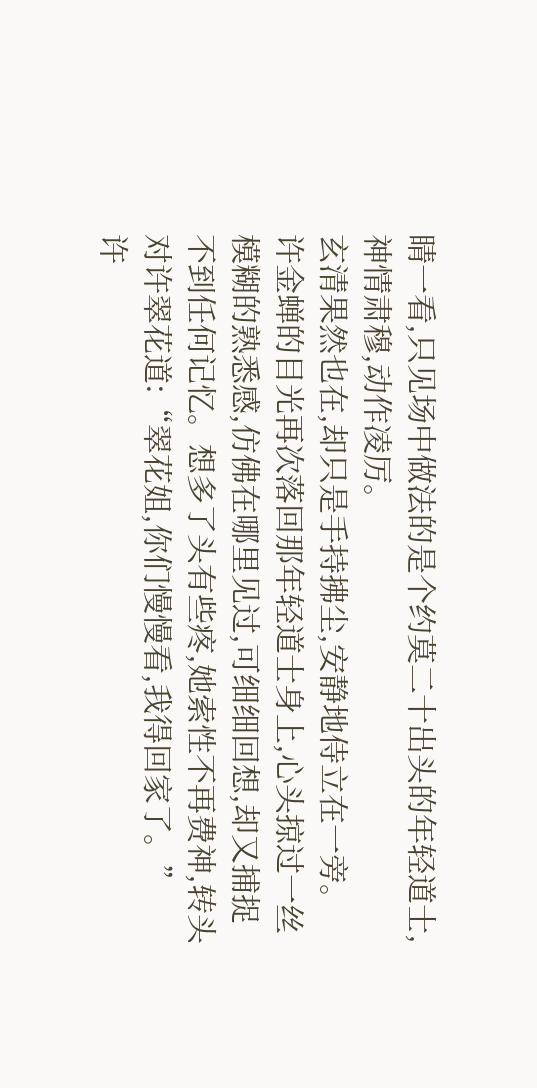睛一看,只见场中做法的是个约莫二十出头的年轻道士,神情肃穆,动作凌厉。
玄清果然也在,却只是手持拂尘,安静地侍立在一旁。
许金蝉的目光再次落回那年轻道士身上,心头掠过一丝模糊的熟悉感,仿佛在哪里见过,可细细回想,却又捕捉不到任何记忆。想多了头有些疼,她索性不再费神,转头对许翠花道:“翠花姐,你们慢慢看,我得回家了。”
许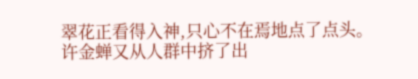翠花正看得入神,只心不在焉地点了点头。
许金蝉又从人群中挤了出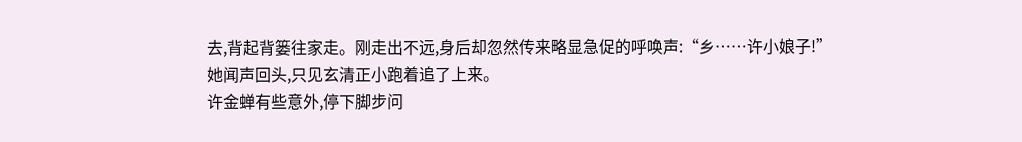去,背起背篓往家走。刚走出不远,身后却忽然传来略显急促的呼唤声:“乡……许小娘子!”
她闻声回头,只见玄清正小跑着追了上来。
许金蝉有些意外,停下脚步问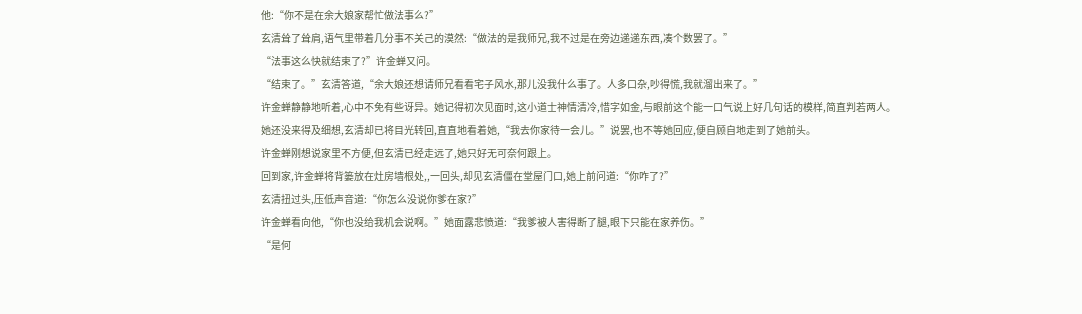他:“你不是在余大娘家帮忙做法事么?”
玄清耸了耸肩,语气里带着几分事不关己的漠然:“做法的是我师兄,我不过是在旁边递递东西,凑个数罢了。”
“法事这么快就结束了?”许金蝉又问。
“结束了。”玄清答道,“余大娘还想请师兄看看宅子风水,那儿没我什么事了。人多口杂,吵得慌,我就溜出来了。”
许金蝉静静地听着,心中不免有些讶异。她记得初次见面时,这小道士神情清冷,惜字如金,与眼前这个能一口气说上好几句话的模样,简直判若两人。
她还没来得及细想,玄清却已将目光转回,直直地看着她,“我去你家待一会儿。”说罢,也不等她回应,便自顾自地走到了她前头。
许金蝉刚想说家里不方便,但玄清已经走远了,她只好无可奈何跟上。
回到家,许金蝉将背篓放在灶房墙根处,,一回头,却见玄清僵在堂屋门口,她上前问道:“你咋了?”
玄清扭过头,压低声音道:“你怎么没说你爹在家?”
许金蝉看向他,“你也没给我机会说啊。”她面露悲愤道:“我爹被人害得断了腿,眼下只能在家养伤。”
“是何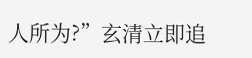人所为?”玄清立即追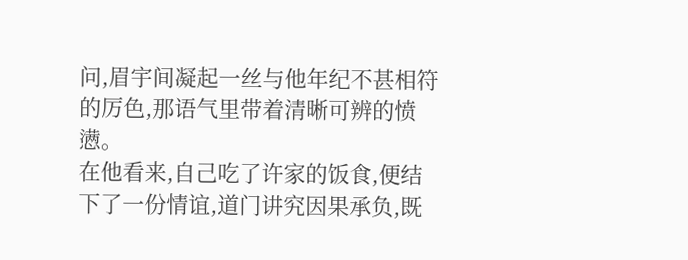问,眉宇间凝起一丝与他年纪不甚相符的厉色,那语气里带着清晰可辨的愤懑。
在他看来,自己吃了许家的饭食,便结下了一份情谊,道门讲究因果承负,既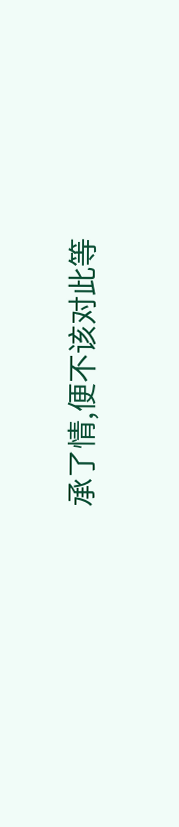承了情,便不该对此等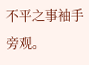不平之事袖手旁观。